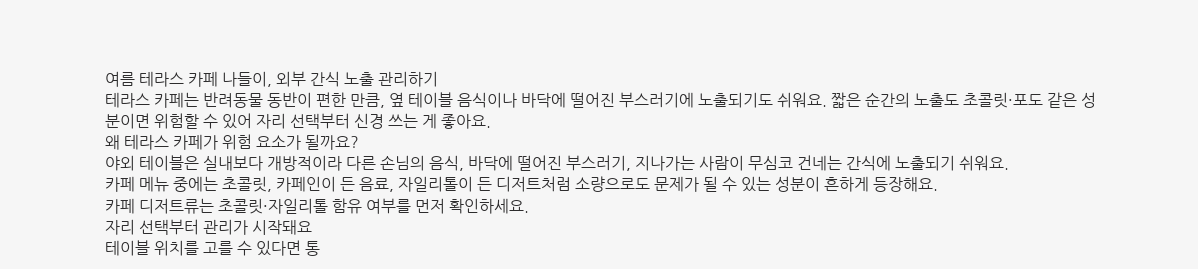여름 테라스 카페 나들이, 외부 간식 노출 관리하기
테라스 카페는 반려동물 동반이 편한 만큼, 옆 테이블 음식이나 바닥에 떨어진 부스러기에 노출되기도 쉬워요. 짧은 순간의 노출도 초콜릿·포도 같은 성분이면 위험할 수 있어 자리 선택부터 신경 쓰는 게 좋아요.
왜 테라스 카페가 위험 요소가 될까요?
야외 테이블은 실내보다 개방적이라 다른 손님의 음식, 바닥에 떨어진 부스러기, 지나가는 사람이 무심코 건네는 간식에 노출되기 쉬워요.
카페 메뉴 중에는 초콜릿, 카페인이 든 음료, 자일리톨이 든 디저트처럼 소량으로도 문제가 될 수 있는 성분이 흔하게 등장해요.
카페 디저트류는 초콜릿·자일리톨 함유 여부를 먼저 확인하세요.
자리 선택부터 관리가 시작돼요
테이블 위치를 고를 수 있다면 통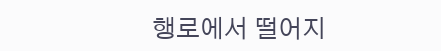행로에서 떨어지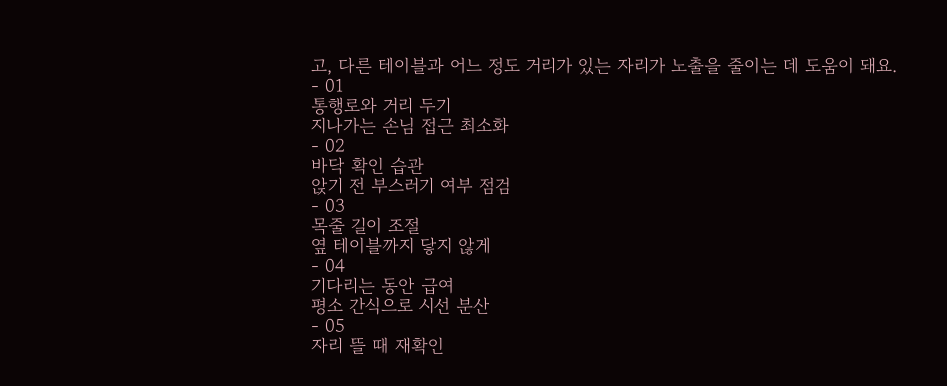고, 다른 테이블과 어느 정도 거리가 있는 자리가 노출을 줄이는 데 도움이 돼요.
- 01
통행로와 거리 두기
지나가는 손님 접근 최소화
- 02
바닥 확인 습관
앉기 전 부스러기 여부 점검
- 03
목줄 길이 조절
옆 테이블까지 닿지 않게
- 04
기다리는 동안 급여
평소 간식으로 시선 분산
- 05
자리 뜰 때 재확인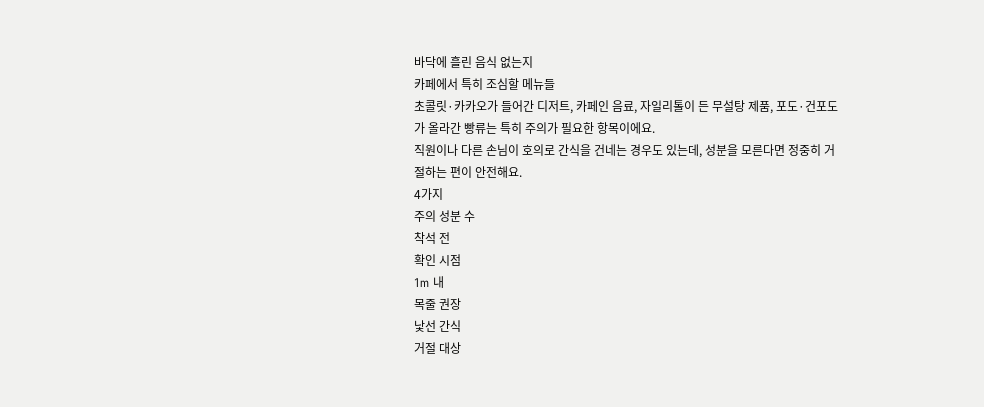바닥에 흘린 음식 없는지
카페에서 특히 조심할 메뉴들
초콜릿·카카오가 들어간 디저트, 카페인 음료, 자일리톨이 든 무설탕 제품, 포도·건포도가 올라간 빵류는 특히 주의가 필요한 항목이에요.
직원이나 다른 손님이 호의로 간식을 건네는 경우도 있는데, 성분을 모른다면 정중히 거절하는 편이 안전해요.
4가지
주의 성분 수
착석 전
확인 시점
1m 내
목줄 권장
낯선 간식
거절 대상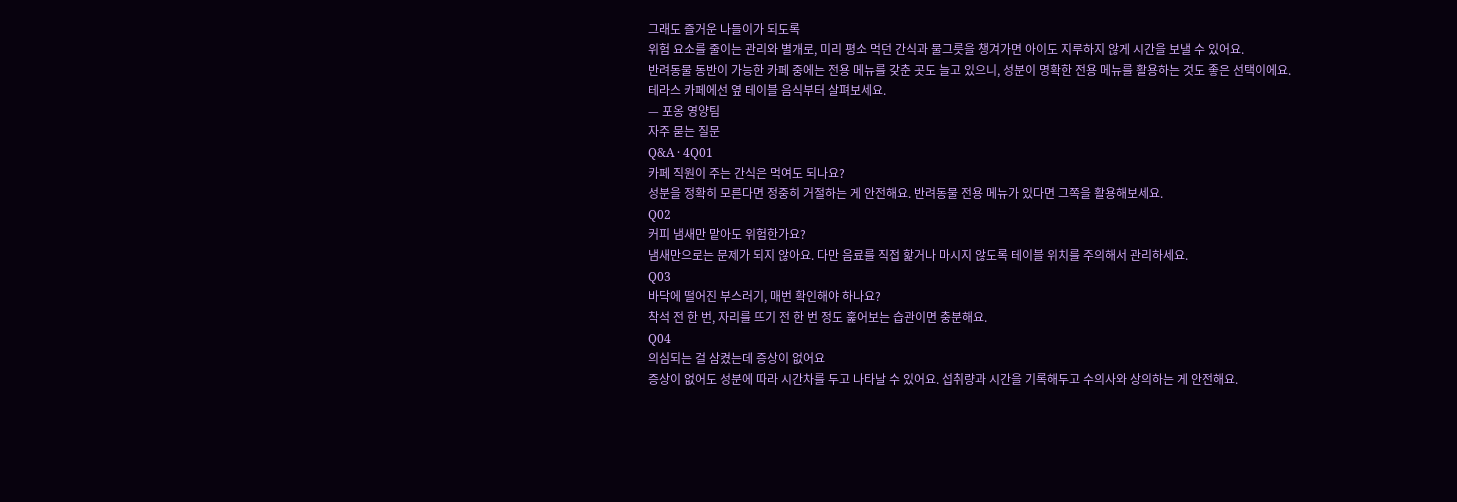그래도 즐거운 나들이가 되도록
위험 요소를 줄이는 관리와 별개로, 미리 평소 먹던 간식과 물그릇을 챙겨가면 아이도 지루하지 않게 시간을 보낼 수 있어요.
반려동물 동반이 가능한 카페 중에는 전용 메뉴를 갖춘 곳도 늘고 있으니, 성분이 명확한 전용 메뉴를 활용하는 것도 좋은 선택이에요.
테라스 카페에선 옆 테이블 음식부터 살펴보세요.
— 포옹 영양팀
자주 묻는 질문
Q&A · 4Q01
카페 직원이 주는 간식은 먹여도 되나요?
성분을 정확히 모른다면 정중히 거절하는 게 안전해요. 반려동물 전용 메뉴가 있다면 그쪽을 활용해보세요.
Q02
커피 냄새만 맡아도 위험한가요?
냄새만으로는 문제가 되지 않아요. 다만 음료를 직접 핥거나 마시지 않도록 테이블 위치를 주의해서 관리하세요.
Q03
바닥에 떨어진 부스러기, 매번 확인해야 하나요?
착석 전 한 번, 자리를 뜨기 전 한 번 정도 훑어보는 습관이면 충분해요.
Q04
의심되는 걸 삼켰는데 증상이 없어요
증상이 없어도 성분에 따라 시간차를 두고 나타날 수 있어요. 섭취량과 시간을 기록해두고 수의사와 상의하는 게 안전해요.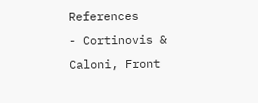References
- Cortinovis & Caloni, Front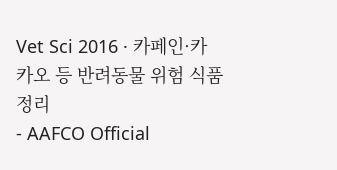Vet Sci 2016 · 카페인·카카오 등 반려동물 위험 식품 정리
- AAFCO Official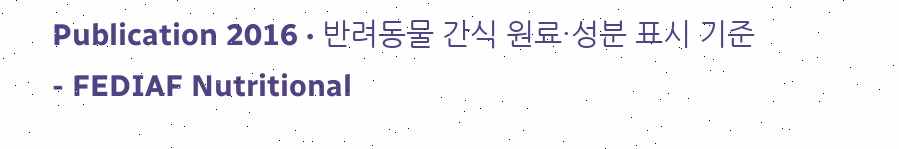Publication 2016 · 반려동물 간식 원료·성분 표시 기준
- FEDIAF Nutritional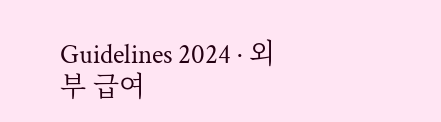Guidelines 2024 · 외부 급여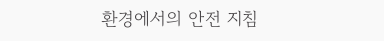환경에서의 안전 지침